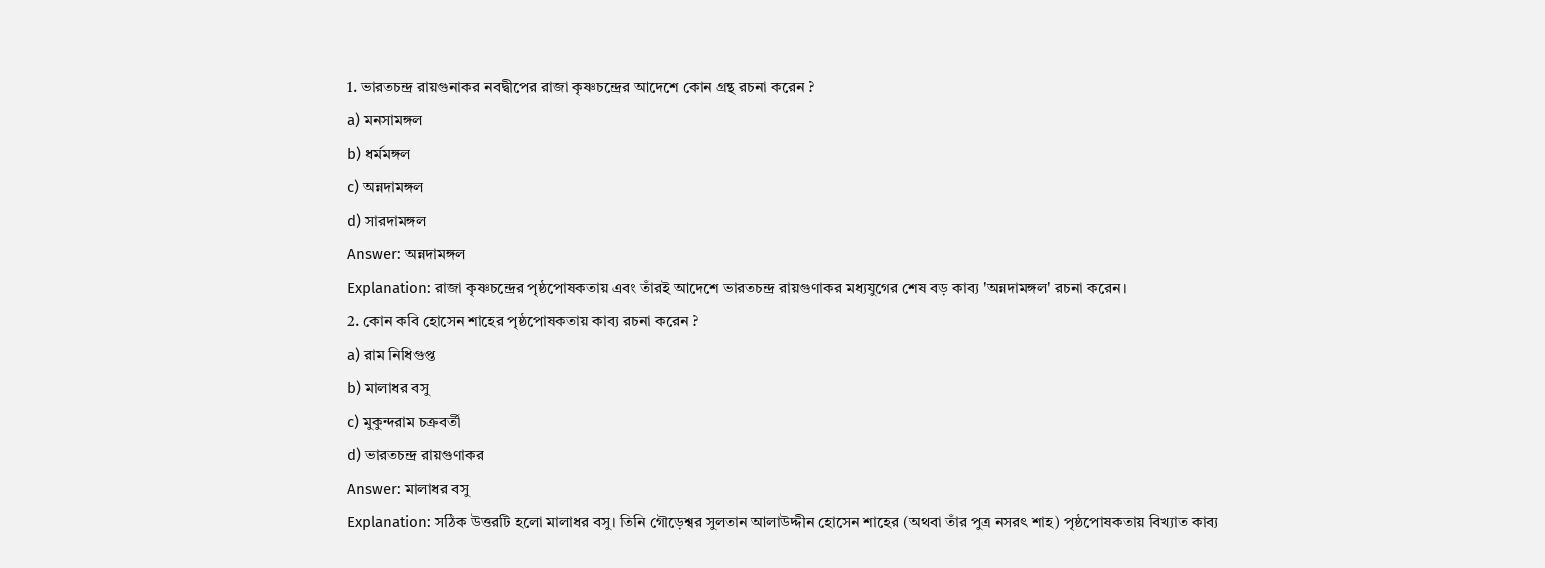1. ভারতচন্দ্র রায়গুনাকর নবদ্বীপের রাজা কৃষ্ণচন্দ্রের আদেশে কোন গ্রন্থ রচনা করেন ?
a) মনসামঙ্গল
b) ধর্মমঙ্গল
c) অন্নদামঙ্গল
d) সারদামঙ্গল
Answer: অন্নদামঙ্গল
Explanation: রাজা কৃষ্ণচন্দ্রের পৃষ্ঠপোষকতায় এবং তাঁরই আদেশে ভারতচন্দ্র রায়গুণাকর মধ্যযুগের শেষ বড় কাব্য 'অন্নদামঙ্গল' রচনা করেন।
2. কোন কবি হোসেন শাহের পৃষ্ঠপোষকতায় কাব্য রচনা করেন ?
a) রাম নিধিগুপ্ত
b) মালাধর বসু
c) মুকুন্দরাম চক্রবর্তী
d) ভারতচন্দ্র রায়গুণাকর
Answer: মালাধর বসু
Explanation: সঠিক উত্তরটি হলো মালাধর বসু। তিনি গৌড়েশ্বর সুলতান আলাউদ্দীন হোসেন শাহের (অথবা তাঁর পুত্র নসরৎ শাহ) পৃষ্ঠপোষকতায় বিখ্যাত কাব্য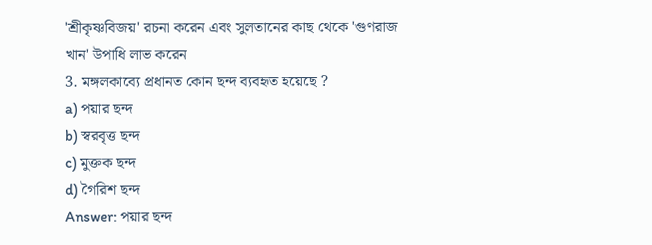'শ্রীকৃষ্ণবিজয়' রচনা করেন এবং সুলতানের কাছ থেকে 'গুণরাজ খান' উপাধি লাভ করেন
3. মঙ্গলকাব্যে প্রধানত কোন ছন্দ ব্যবহৃত হয়েছে ?
a) পয়ার ছন্দ
b) স্বরবৃত্ত ছন্দ
c) মুক্তক ছন্দ
d) গৈরিশ ছন্দ
Answer: পয়ার ছন্দ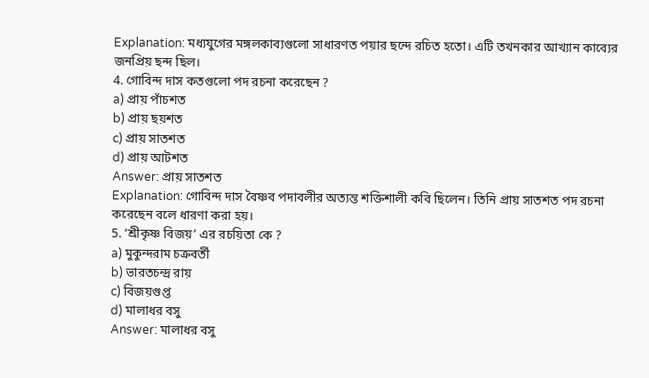Explanation: মধ্যযুগের মঙ্গলকাব্যগুলো সাধারণত পয়ার ছন্দে রচিত হতো। এটি তখনকার আখ্যান কাব্যের জনপ্রিয় ছন্দ ছিল।
4. গোবিন্দ দাস কতগুলো পদ রচনা করেছেন ?
a) প্রায় পাঁচশত
b) প্রায় ছয়শত
c) প্রায় সাতশত
d) প্রায় আটশত
Answer: প্রায় সাতশত
Explanation: গোবিন্দ দাস বৈষ্ণব পদাবলীর অত্যন্ত শক্তিশালী কবি ছিলেন। তিনি প্রায় সাতশত পদ রচনা করেছেন বলে ধারণা করা হয়।
5. ‘শ্রীকৃষ্ণ বিজয়’ এর রচয়িতা কে ?
a) মুকুন্দরাম চক্রবর্তী
b) ভারতচন্দ্র রায়
c) বিজয়গুপ্ত
d) মালাধর বসু
Answer: মালাধর বসু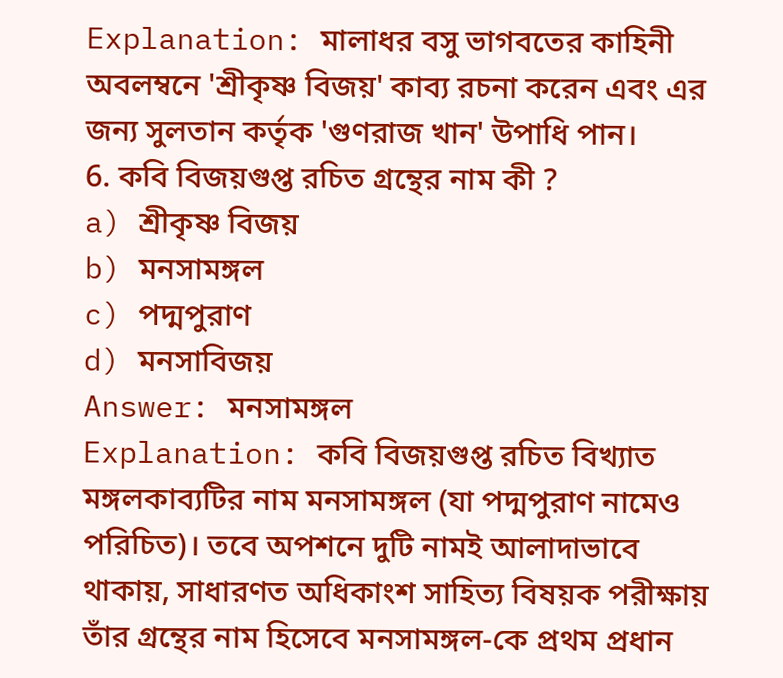Explanation: মালাধর বসু ভাগবতের কাহিনী অবলম্বনে 'শ্রীকৃষ্ণ বিজয়' কাব্য রচনা করেন এবং এর জন্য সুলতান কর্তৃক 'গুণরাজ খান' উপাধি পান।
6. কবি বিজয়গুপ্ত রচিত গ্রন্থের নাম কী ?
a) শ্রীকৃষ্ণ বিজয়
b) মনসামঙ্গল
c) পদ্মপুরাণ
d) মনসাবিজয়
Answer: মনসামঙ্গল
Explanation: কবি বিজয়গুপ্ত রচিত বিখ্যাত মঙ্গলকাব্যটির নাম মনসামঙ্গল (যা পদ্মপুরাণ নামেও পরিচিত)। তবে অপশনে দুটি নামই আলাদাভাবে থাকায়, সাধারণত অধিকাংশ সাহিত্য বিষয়ক পরীক্ষায় তাঁর গ্রন্থের নাম হিসেবে মনসামঙ্গল-কে প্রথম প্রধান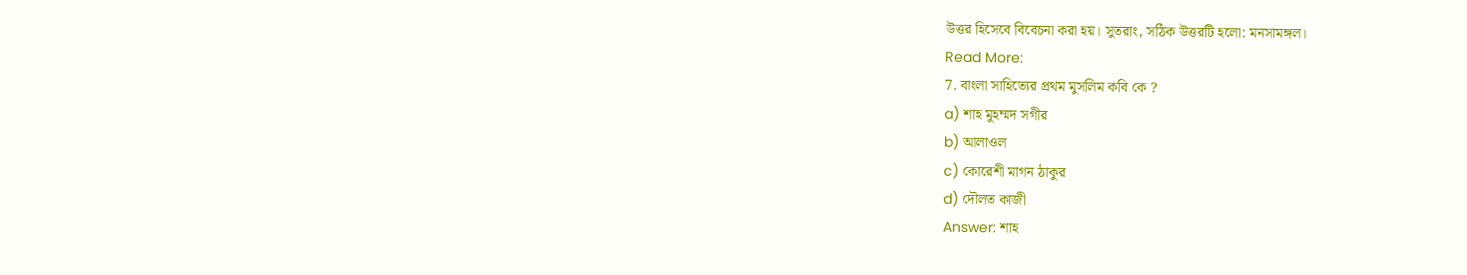উত্তর হিসেবে বিবেচনা করা হয়। সুতরাং, সঠিক উত্তরটি হলো: মনসামঙ্গল।
Read More:
7. বাংলা সাহিত্যের প্রথম মুসলিম কবি কে ?
a) শাহ মুহম্মদ সগীর
b) আলাওল
c) কোরেশী মাগন ঠাকুর
d) দৌলত কাজী
Answer: শাহ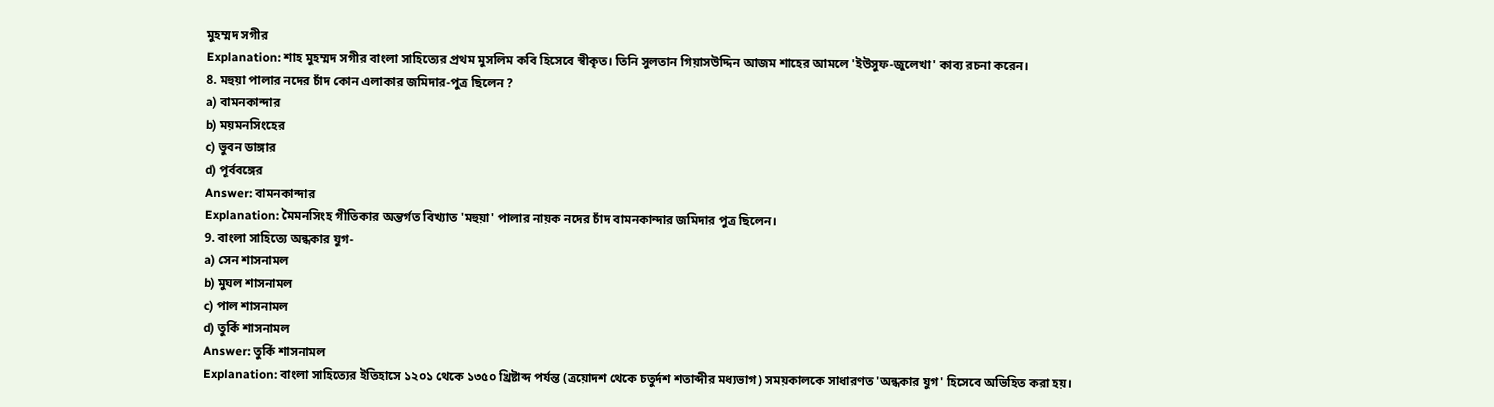মুহম্মদ সগীর
Explanation: শাহ মুহম্মদ সগীর বাংলা সাহিত্যের প্রথম মুসলিম কবি হিসেবে স্বীকৃত। তিনি সুলতান গিয়াসউদ্দিন আজম শাহের আমলে 'ইউসুফ-জুলেখা' কাব্য রচনা করেন।
8. মহুয়া পালার নদের চাঁদ কোন এলাকার জমিদার-পুত্র ছিলেন ?
a) বামনকান্দার
b) ময়মনসিংহের
c) ভুবন ডাঙ্গার
d) পূর্ববঙ্গের
Answer: বামনকান্দার
Explanation: মৈমনসিংহ গীতিকার অন্তর্গত বিখ্যাত 'মহুয়া' পালার নায়ক নদের চাঁদ বামনকান্দার জমিদার পুত্র ছিলেন।
9. বাংলা সাহিত্যে অন্ধকার যুগ-
a) সেন শাসনামল
b) মুঘল শাসনামল
c) পাল শাসনামল
d) তুর্কি শাসনামল
Answer: তুর্কি শাসনামল
Explanation: বাংলা সাহিত্যের ইতিহাসে ১২০১ থেকে ১৩৫০ খ্রিষ্টাব্দ পর্যন্ত (ত্রয়োদশ থেকে চতুর্দশ শতাব্দীর মধ্যভাগ) সময়কালকে সাধারণত 'অন্ধকার যুগ' হিসেবে অভিহিত করা হয়।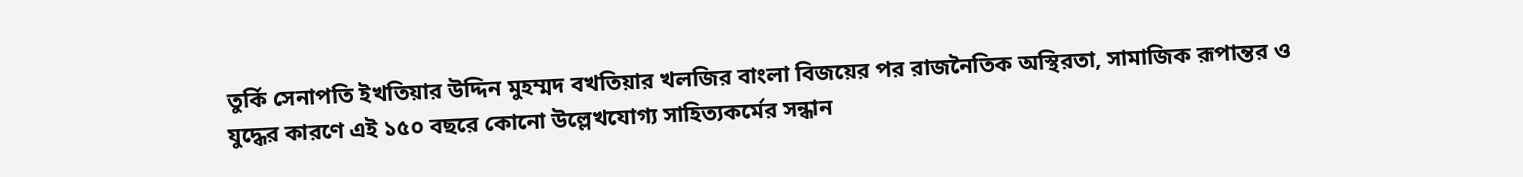তুর্কি সেনাপতি ইখতিয়ার উদ্দিন মুহম্মদ বখতিয়ার খলজির বাংলা বিজয়ের পর রাজনৈতিক অস্থিরতা, সামাজিক রূপান্তর ও যুদ্ধের কারণে এই ১৫০ বছরে কোনো উল্লেখযোগ্য সাহিত্যকর্মের সন্ধান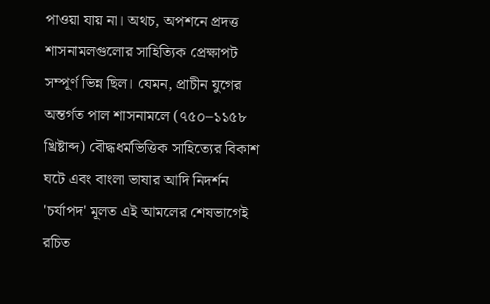পাওয়া যায় না। অথচ, অপশনে প্রদত্ত শাসনামলগুলোর সাহিত্যিক প্রেক্ষাপট সম্পূর্ণ ভিন্ন ছিল। যেমন, প্রাচীন যুগের অন্তর্গত পাল শাসনামলে (৭৫০–১১৫৮ খ্রিষ্টাব্দ) বৌদ্ধধর্মভিত্তিক সাহিত্যের বিকাশ ঘটে এবং বাংলা ভাষার আদি নিদর্শন 'চর্যাপদ' মূলত এই আমলের শেষভাগেই রচিত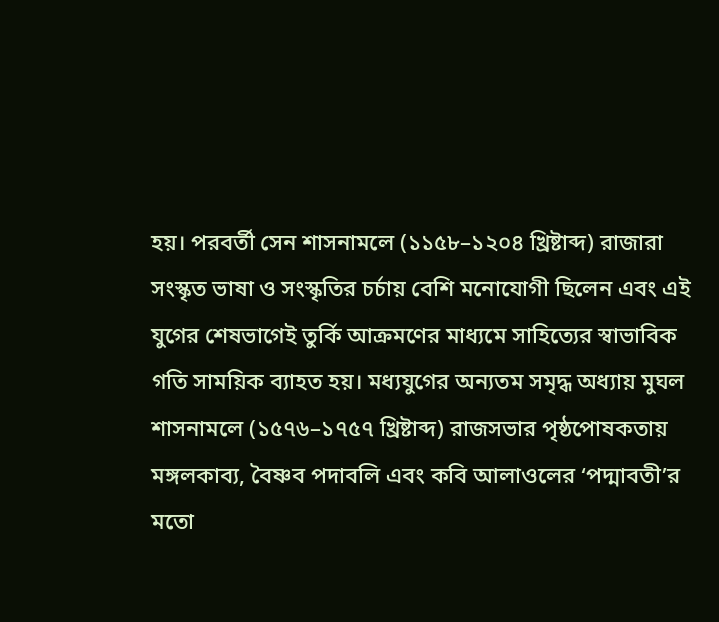হয়। পরবর্তী সেন শাসনামলে (১১৫৮–১২০৪ খ্রিষ্টাব্দ) রাজারা সংস্কৃত ভাষা ও সংস্কৃতির চর্চায় বেশি মনোযোগী ছিলেন এবং এই যুগের শেষভাগেই তুর্কি আক্রমণের মাধ্যমে সাহিত্যের স্বাভাবিক গতি সাময়িক ব্যাহত হয়। মধ্যযুগের অন্যতম সমৃদ্ধ অধ্যায় মুঘল শাসনামলে (১৫৭৬–১৭৫৭ খ্রিষ্টাব্দ) রাজসভার পৃষ্ঠপোষকতায় মঙ্গলকাব্য, বৈষ্ণব পদাবলি এবং কবি আলাওলের ‘পদ্মাবতী’র মতো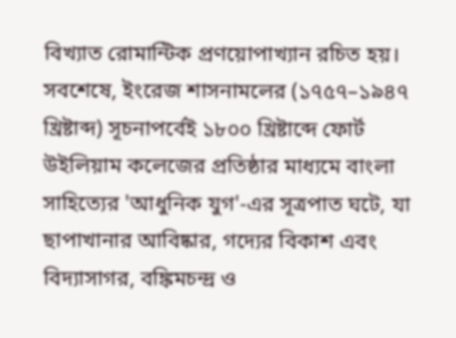বিখ্যাত রোমান্টিক প্রণয়োপাখ্যান রচিত হয়। সবশেষে, ইংরেজ শাসনামলের (১৭৫৭–১৯৪৭ খ্রিষ্টাব্দ) সূচনাপর্বেই ১৮০০ খ্রিষ্টাব্দে ফোর্ট উইলিয়াম কলেজের প্রতিষ্ঠার মাধ্যমে বাংলা সাহিত্যের 'আধুনিক যুগ'-এর সূত্রপাত ঘটে, যা ছাপাখানার আবিষ্কার, গদ্যের বিকাশ এবং বিদ্যাসাগর, বঙ্কিমচন্দ্র ও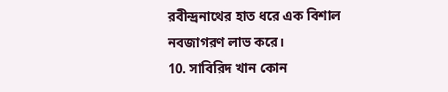রবীন্দ্রনাথের হাত ধরে এক বিশাল নবজাগরণ লাভ করে।
10. সাবিরিদ খান কোন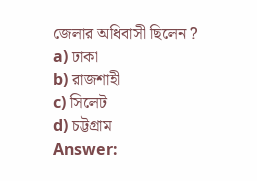জেলার অধিবাসী ছিলেন ?
a) ঢাকা
b) রাজশাহী
c) সিলেট
d) চট্টগ্রাম
Answer: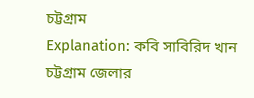চট্টগ্রাম
Explanation: কবি সাবিরিদ খান চট্টগ্রাম জেলার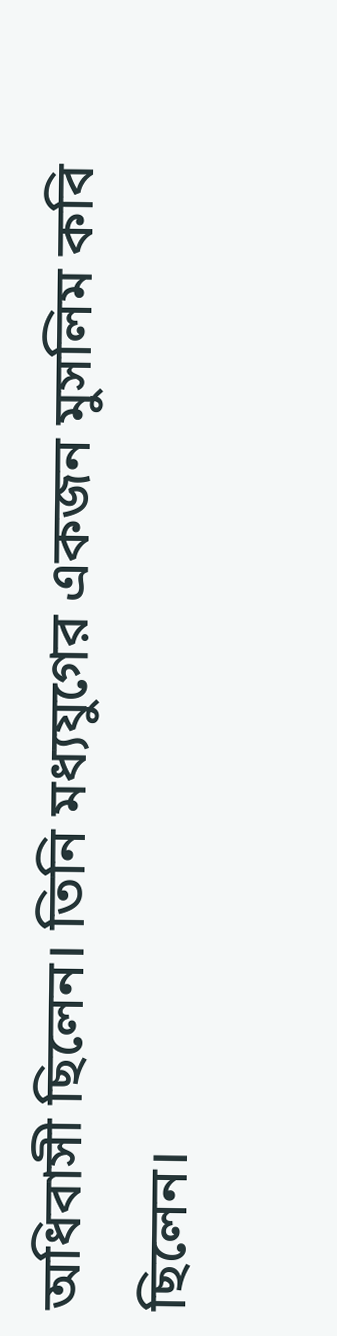অধিবাসী ছিলেন। তিনি মধ্যযুগের একজন মুসলিম কবি ছিলেন।